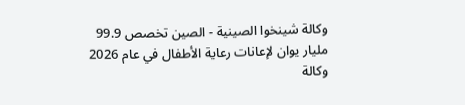وكالة شينخوا الصينية - الصين تخصص 99.9 مليار يوان لإعانات رعاية الأطفال في عام 2026 وكالة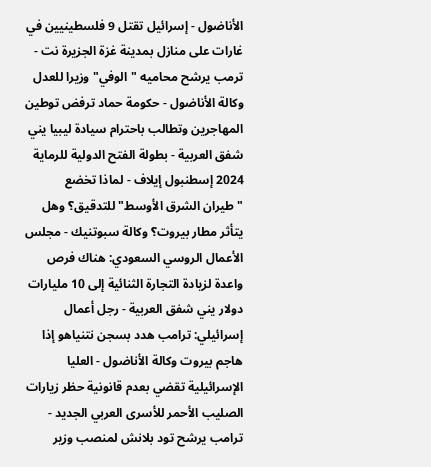الأناضول - إسرائيل تقتل 9 فلسطينيين في غارات على منازل بمدينة غزة الجزيرة نت - ترمب يرشح محاميه "الوفي" وزيرا للعدل وكالة الأناضول - حكومة حماد ترفض توطين المهاجرين وتطالب باحترام سيادة ليبيا يني شفق العربية - بطولة الفتح الدولية للرماية 2024 إسطنبول إيلاف - لماذا تخضع "طيران الشرق الأوسط" للتدقيق؟ وهل يتأثر مطار بيروت؟ وكالة سبوتنيك - مجلس الأعمال الروسي السعودي: هناك فرص واعدة لزيادة التجارة الثنائية إلى 10 مليارات دولار يني شفق العربية - رجل أعمال إسرائيلي: ترامب هدد بسجن نتنياهو إذا هاجم بيروت وكالة الأناضول - العليا الإسرائيلية تقضي بعدم قانونية حظر زيارات الصليب الأحمر للأسرى العربي الجديد - ترامب يرشح تود بلانش لمنصب وزير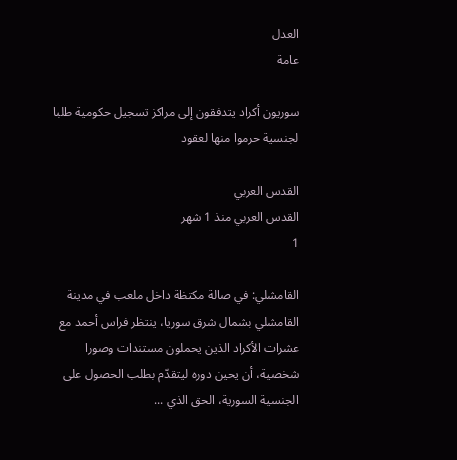العدل
عامة

سوريون أكراد يتدفقون إلى مراكز تسجيل حكومية طلبا لجنسية حرموا منها لعقود

القدس العربي
القدس العربي منذ 1 شهر
1

القامشلي: في صالة مكتظة داخل ملعب في مدينة القامشلي بشمال شرق سوريا، ينتظر فراس أحمد مع عشرات الأكراد الذين يحملون مستندات وصورا شخصية، أن يحين دوره ليتقدّم بطلب الحصول على الجنسية السورية، الحق الذي ...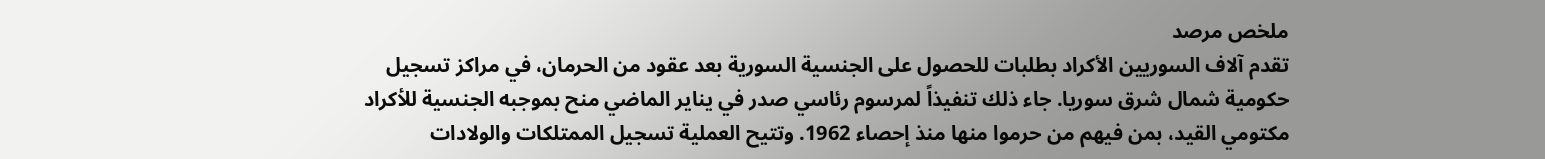ملخص مرصد
تقدم آلاف السوريين الأكراد بطلبات للحصول على الجنسية السورية بعد عقود من الحرمان، في مراكز تسجيل حكومية شمال شرق سوريا. جاء ذلك تنفيذاً لمرسوم رئاسي صدر في يناير الماضي منح بموجبه الجنسية للأكراد مكتومي القيد، بمن فيهم من حرموا منها منذ إحصاء 1962. وتتيح العملية تسجيل الممتلكات والولادات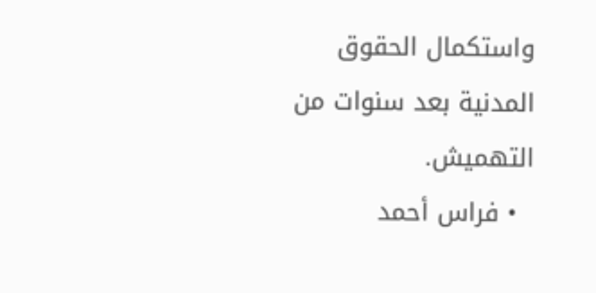واستكمال الحقوق المدنية بعد سنوات من التهميش.
  • فراس أحمد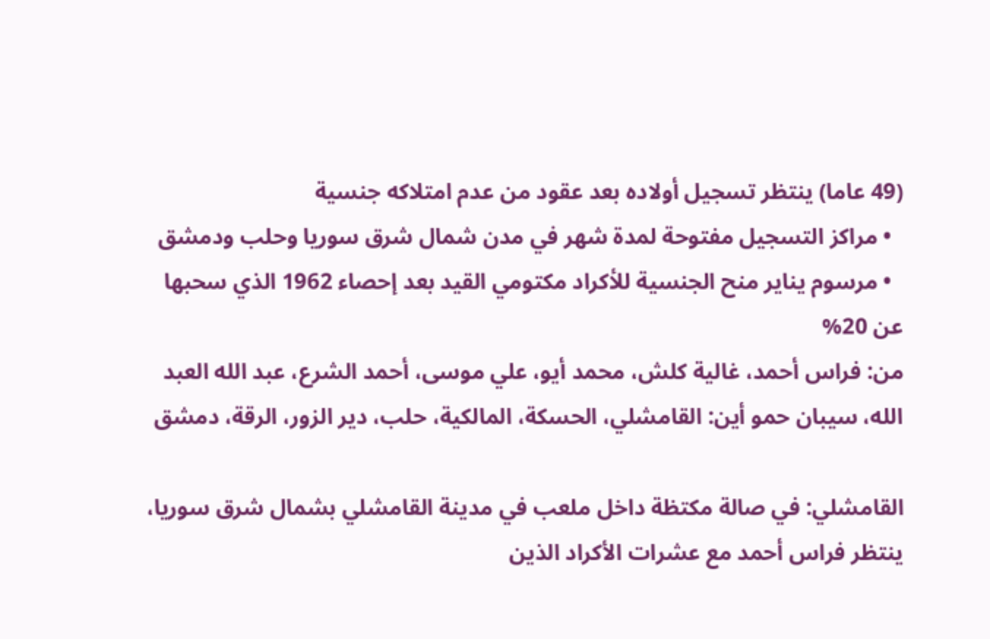(49 عاما) ينتظر تسجيل أولاده بعد عقود من عدم امتلاكه جنسية
  • مراكز التسجيل مفتوحة لمدة شهر في مدن شمال شرق سوريا وحلب ودمشق
  • مرسوم يناير منح الجنسية للأكراد مكتومي القيد بعد إحصاء 1962 الذي سحبها عن 20%
من: فراس أحمد، غالية كلش، محمد أيو، علي موسى، أحمد الشرع، عبد الله العبد الله، سيبان حمو أين: القامشلي، الحسكة، المالكية، حلب، دير الزور، الرقة، دمشق

القامشلي: في صالة مكتظة داخل ملعب في مدينة القامشلي بشمال شرق سوريا، ينتظر فراس أحمد مع عشرات الأكراد الذين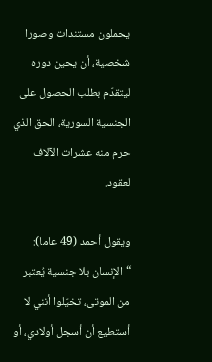يحملون مستندات وصورا شخصية، أن يحين دوره ليتقدّم بطلب الحصول على الجنسية السورية، الحق الذي حرم منه عشرات الآلاف لعقود.

ويقول أحمد (49 عاما): “الإنسان بلا جنسية يُعتبر من الموتى، تخيّلوا أنني لا أستطيع أن أسجل أولادي، أو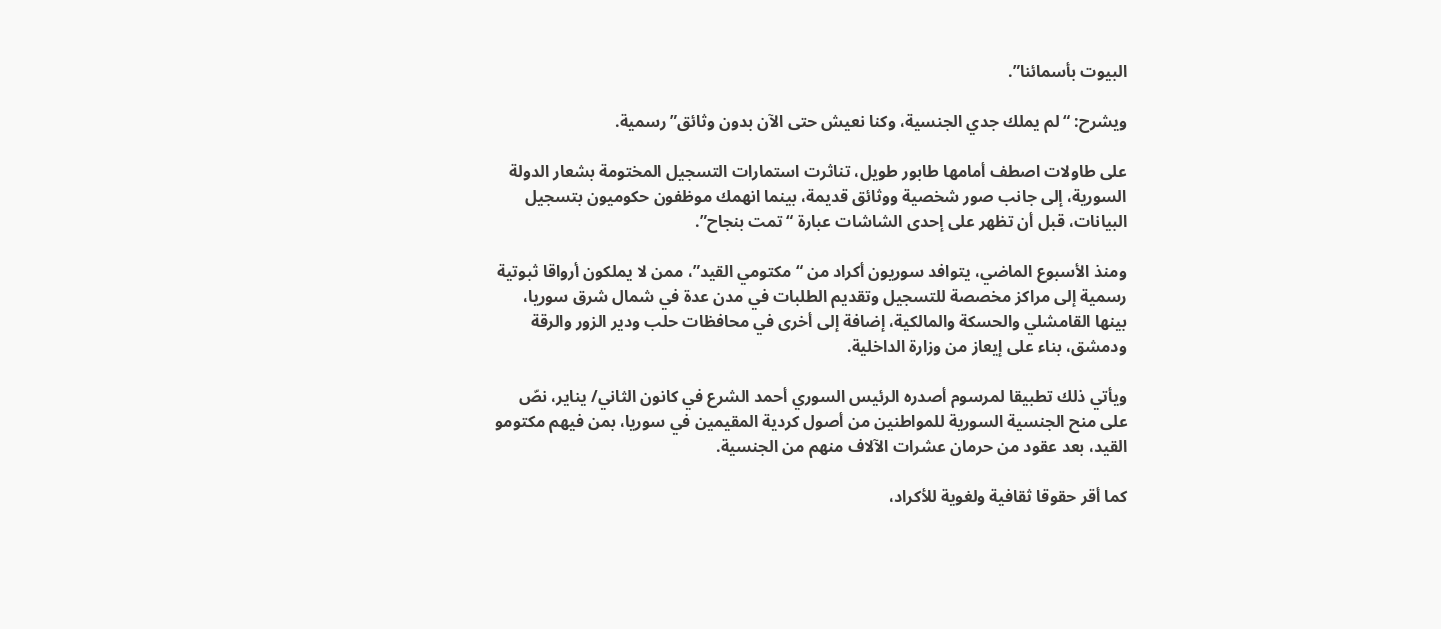البيوت بأسمائنا”.

ويشرح: “لم يملك جدي الجنسية، وكنا نعيش حتى الآن بدون وثائق” رسمية.

على طاولات اصطف أمامها طابور طويل، تناثرت استمارات التسجيل المختومة بشعار الدولة السورية، إلى جانب صور شخصية ووثائق قديمة، بينما انهمك موظفون حكوميون بتسجيل البيانات، قبل أن تظهر على إحدى الشاشات عبارة “تمت بنجاح”.

ومنذ الأسبوع الماضي، يتوافد سوريون أكراد من “مكتومي القيد”، ممن لا يملكون أرواقا ثبوتية رسمية إلى مراكز مخصصة للتسجيل وتقديم الطلبات في مدن عدة في شمال شرق سوريا، بينها القامشلي والحسكة والمالكية، إضافة إلى أخرى في محافظات حلب ودير الزور والرقة ودمشق، بناء على إيعاز من وزارة الداخلية.

ويأتي ذلك تطبيقا لمرسوم أصدره الرئيس السوري أحمد الشرع في كانون الثاني/ يناير، نصّ على منح الجنسية السورية للمواطنين من أصول كردية المقيمين في سوريا، بمن فيهم مكتومو القيد، بعد عقود من حرمان عشرات الآلاف منهم من الجنسية.

كما أقر حقوقا ثقافية ولغوية للأكراد،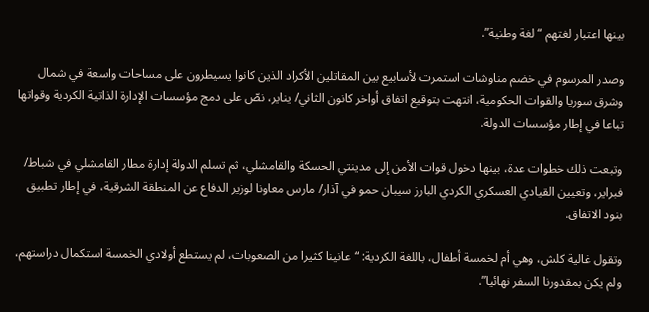بينها اعتبار لغتهم “لغة وطنية”.

وصدر المرسوم في خضم مناوشات استمرت لأسابيع بين المقاتلين الأكراد الذين كانوا يسيطرون على مساحات واسعة في شمال وشرق سوريا والقوات الحكومية، انتهت بتوقيع اتفاق أواخر كانون الثاني/ يناير، نصّ على دمج مؤسسات الإدارة الذاتية الكردية وقواتها تباعا في إطار مؤسسات الدولة.

وتبعت ذلك خطوات عدة، بينها دخول قوات الأمن إلى مدينتي الحسكة والقامشلي، ثم تسلم الدولة إدارة مطار القامشلي في شباط/ فبراير، وتعيين القيادي العسكري الكردي البارز سيبان حمو في آذار/ مارس معاونا لوزير الدفاع عن المنطقة الشرقية، في إطار تطبيق بنود الاتفاق.

وتقول غالية كلش، وهي أم لخمسة أطفال، باللغة الكردية: “عانينا كثيرا من الصعوبات، لم يستطع أولادي الخمسة استكمال دراستهم، ولم يكن بمقدورنا السفر نهائيا”.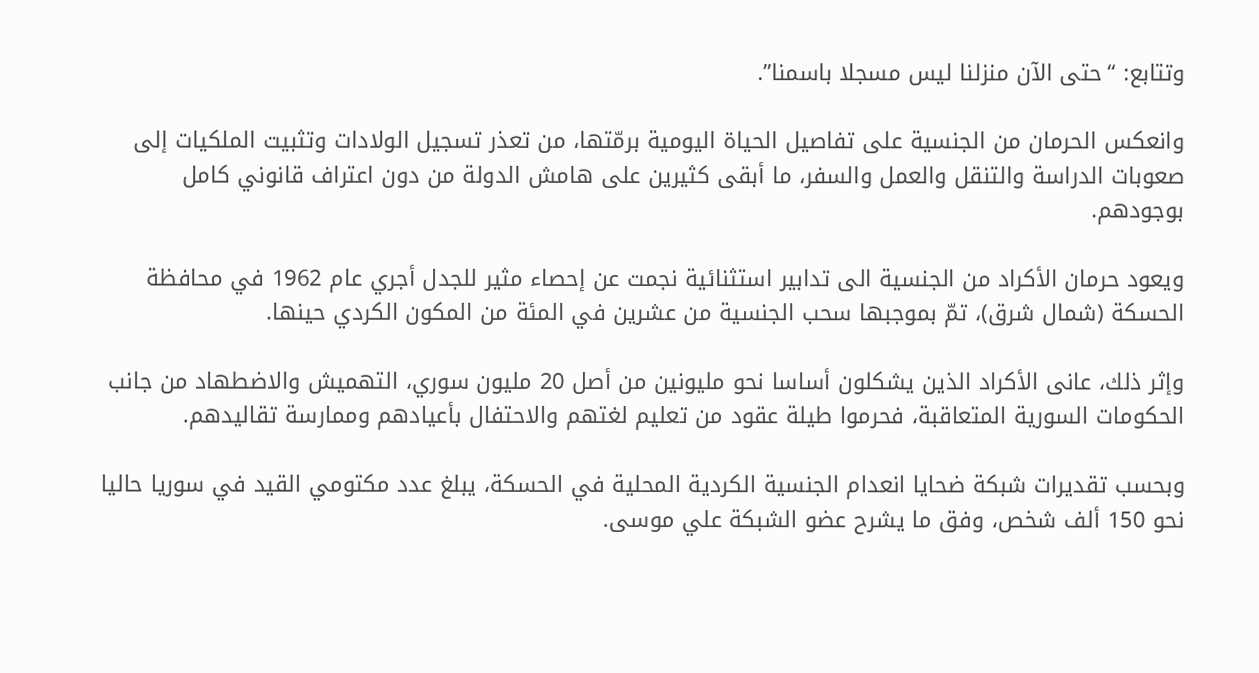وتتابع: “حتى الآن منزلنا ليس مسجلا باسمنا”.

وانعكس الحرمان من الجنسية على تفاصيل الحياة اليومية برمّتها، من تعذر تسجيل الولادات وتثبيت الملكيات إلى صعوبات الدراسة والتنقل والعمل والسفر، ما أبقى كثيرين على هامش الدولة من دون اعتراف قانوني كامل بوجودهم.

ويعود حرمان الأكراد من الجنسية الى تدابير استثنائية نجمت عن إحصاء مثير للجدل أجري عام 1962 في محافظة الحسكة (شمال شرق)، تمّ بموجبها سحب الجنسية من عشرين في المئة من المكون الكردي حينها.

وإثر ذلك، عانى الأكراد الذين يشكلون أساسا نحو مليونين من أصل 20 مليون سوري، التهميش والاضطهاد من جانب الحكومات السورية المتعاقبة، فحرموا طيلة عقود من تعليم لغتهم والاحتفال بأعيادهم وممارسة تقاليدهم.

وبحسب تقديرات شبكة ضحايا انعدام الجنسية الكردية المحلية في الحسكة، يبلغ عدد مكتومي القيد في سوريا حاليا نحو 150 ألف شخص، وفق ما يشرح عضو الشبكة علي موسى.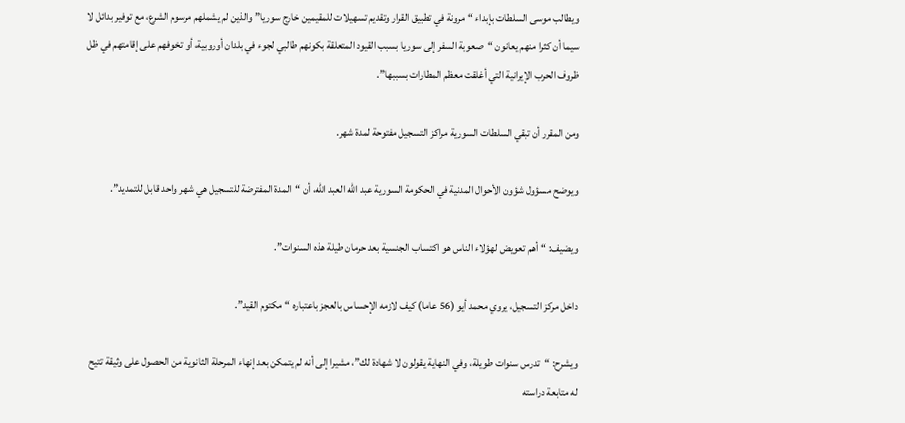ويطالب موسى السلطات بإبداء “مرونة في تطبيق القرار وتقديم تسهيلات للمقيمين خارج سوريا” والذين لم يشملهم مرسوم الشرع، مع توفير بدائل لا سيما أن كثرا منهم يعانون “صعوبة السفر إلى سوريا بسبب القيود المتعلقة بكونهم طالبي لجوء في بلدان أوروبية، أو تخوفهم على إقامتهم في ظل ظروف الحرب الإيرانية التي أغلقت معظم المطارات بسببها”.

ومن المقرر أن تبقي السلطات السورية مراكز التسجيل مفتوحة لمدة شهر.

ويوضح مسؤول شؤون الأحوال المدنية في الحكومة السورية عبد الله العبد الله، أن “المدة المفترضة للتسجيل هي شهر واحد قابل للتمديد”.

ويضيف: “أهم تعويض لهؤلاء الناس هو اكتساب الجنسية بعد حرمان طيلة هذه السنوات”.

داخل مركز التسجيل، يروي محمد أيو (56 عاما) كيف لازمه الإحساس بالعجز باعتباره “مكتوم القيد”.

ويشرح: “تدرس سنوات طويلة، وفي النهاية يقولون لا شهادة لك”، مشيرا إلى أنه لم يتمكن بعد إنهاء المرحلة الثانوية من الحصول على وثيقة تتيح له متابعة دراسته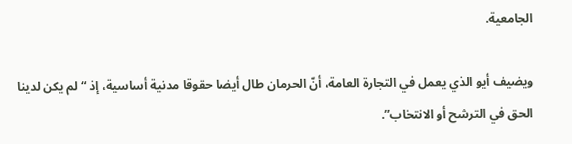الجامعية.

ويضيف أيو الذي يعمل في التجارة العامة، أنّ الحرمان طال أيضا حقوقا مدنية أساسية، إذ “لم يكن لدينا الحق في الترشح أو الانتخاب”.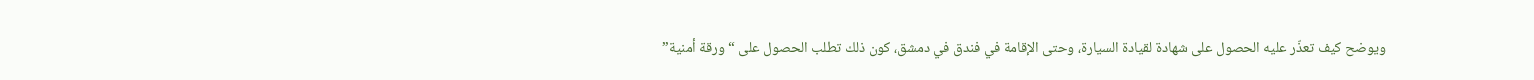ويوضح كيف تعذّر عليه الحصول على شهادة لقيادة السيارة، وحتى الإقامة في فندق في دمشق، كون ذلك تطلب الحصول على “ورقة أمنية”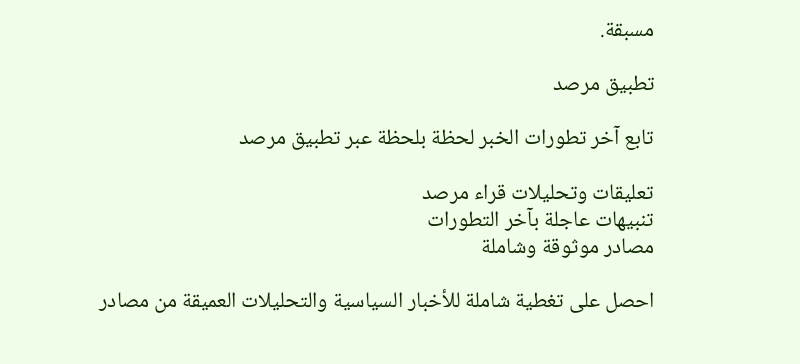مسبقة.

تطبيق مرصد

تابع آخر تطورات الخبر لحظة بلحظة عبر تطبيق مرصد

تعليقات وتحليلات قراء مرصد
تنبيهات عاجلة بآخر التطورات
مصادر موثوقة وشاملة

احصل على تغطية شاملة للأخبار السياسية والتحليلات العميقة من مصادر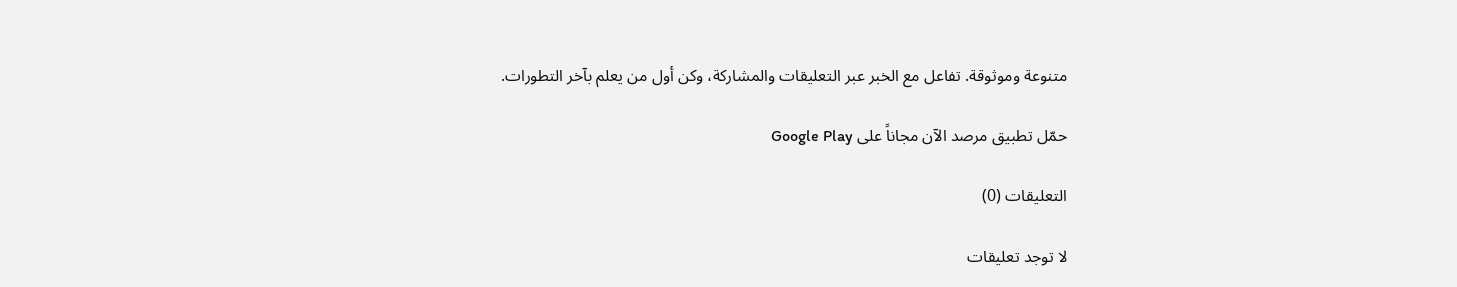متنوعة وموثوقة. تفاعل مع الخبر عبر التعليقات والمشاركة، وكن أول من يعلم بآخر التطورات.

حمّل تطبيق مرصد الآن مجاناً على Google Play

التعليقات (0)

لا توجد تعليقات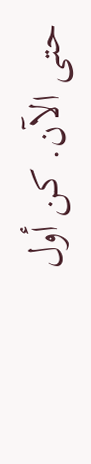حتى الآن. كن أول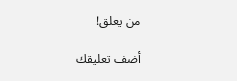من يعلق!

أضف تعليقك